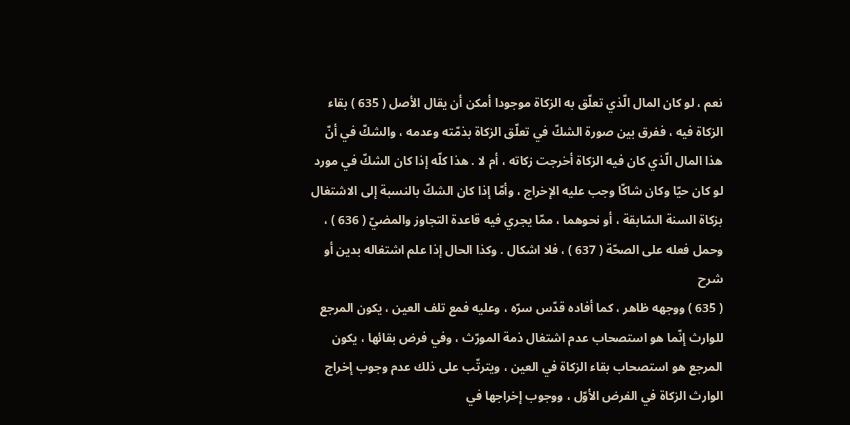نعم ، لو كان المال الّذي تعلّق به الزكاة موجودا أمكن أن يقال الأصل ( 635 ) بقاء الزكاة فيه ، ففرق بين صورة الشكّ في تعلّق الزكاة بذمّته وعدمه ، والشكّ في أنّ هذا المال الّذي كان فيه الزكاة أخرجت زكاته ، أم لا . هذا كلّه إذا كان الشكّ في مورد لو كان حيّا وكان شاكّا وجب عليه الإخراج ، وأمّا إذا كان الشكّ بالنسبة إلى الاشتغال بزكاة السنة السّابقة ، أو نحوهما ، ممّا يجري فيه قاعدة التجاوز والمضيّ ( 636 ) ، وحمل فعله على الصحّة ( 637 ) ، فلا اشكال . وكذا الحال إذا علم اشتغاله بدين أو
شرح
( 635 ) ووجهه ظاهر ، كما أفاده قدّس سرّه ، وعليه فمع تلف العين ، يكون المرجع للوارث إنّما هو استصحاب عدم اشتغال ذمة المورّث ، وفي فرض بقائها ، يكون المرجع هو استصحاب بقاء الزكاة في العين ، ويترتّب على ذلك عدم وجوب إخراج الوارث الزكاة في الفرض الأوّل ، ووجوب إخراجها في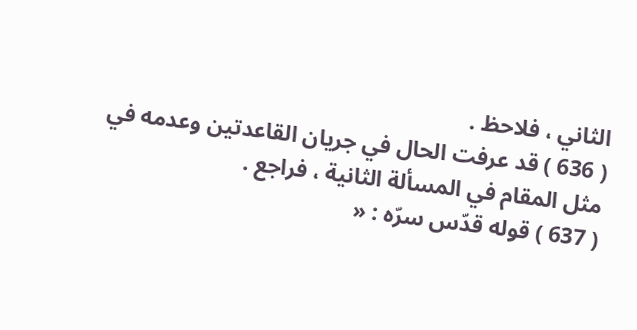الثاني ، فلاحظ .
( 636 ) قد عرفت الحال في جريان القاعدتين وعدمه في مثل المقام في المسألة الثانية ، فراجع .
( 637 ) قوله قدّس سرّه : «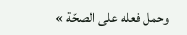وحمل فعله على الصحّة »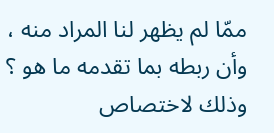ممّا لم يظهر لنا المراد منه ، وأن ربطه بما تقدمه ما هو ؟ وذلك لاختصاص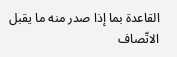القاعدة بما إذا صدر منه ما يقبل الاتّصاف